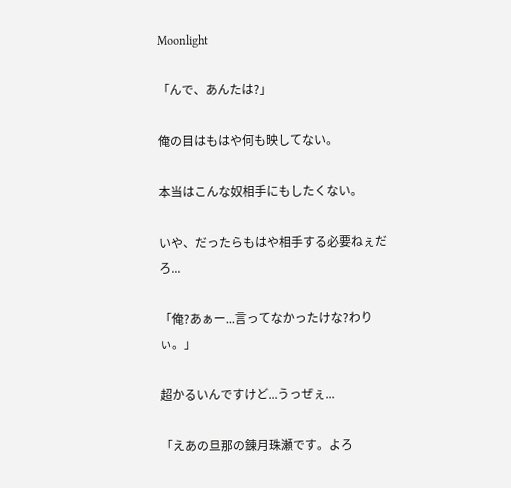Moonlight

「んで、あんたは?」

俺の目はもはや何も映してない。

本当はこんな奴相手にもしたくない。

いや、だったらもはや相手する必要ねぇだろ...

「俺?あぁー...言ってなかったけな?わりぃ。」

超かるいんですけど...うっぜぇ...

「えあの旦那の錬月珠瀬です。よろ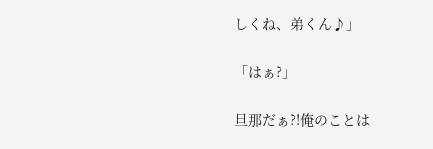しくね、弟くん♪」

「はぁ?」

旦那だぁ?!俺のことは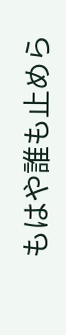もはや誰も止めら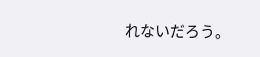れないだろう。